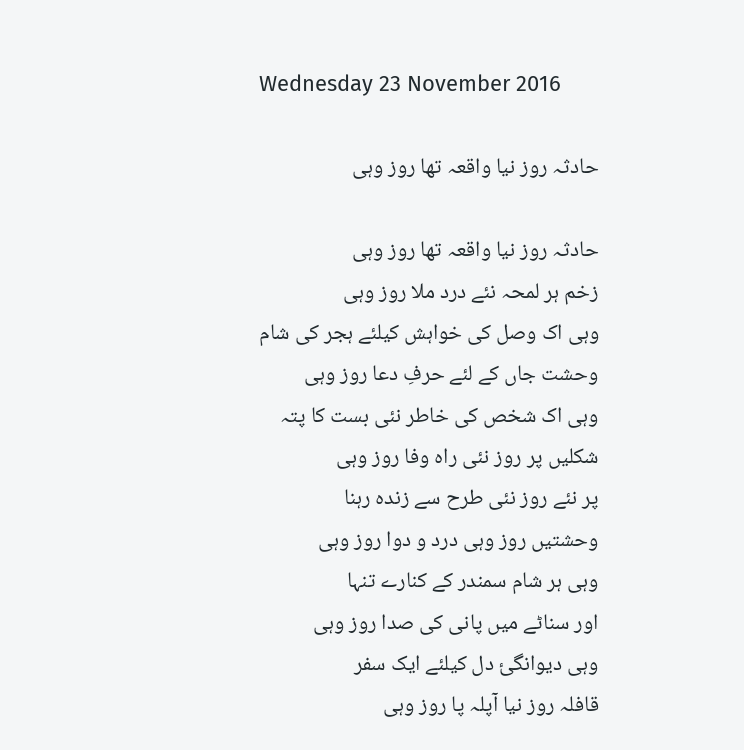Wednesday 23 November 2016

حادثہ روز نیا واقعہ تھا روز وہی

حادثہ روز نیا واقعہ تھا روز وہی
زخم ہر لمحہ نئے درد ملا روز وہی
وہی اک وصل کی خواہش کیلئے ہجر کی شام
وحشت جاں کے لئے حرفِ دعا روز وہی
وہی اک شخص کی خاطر نئی بست کا پتہ
شکلیں پر روز نئی راہ وفا روز وہی
پر نئے روز نئی طرح سے زندہ رہنا
وحشتیں روز وہی درد و دوا روز وہی
وہی ہر شام سمندر کے کنارے تنہا
اور سناٹے میں پانی کی صدا روز وہی
وہی دیوانگئ دل کیلئے ایک سفر
قافلہ روز نیا آپلہ پا روز وہی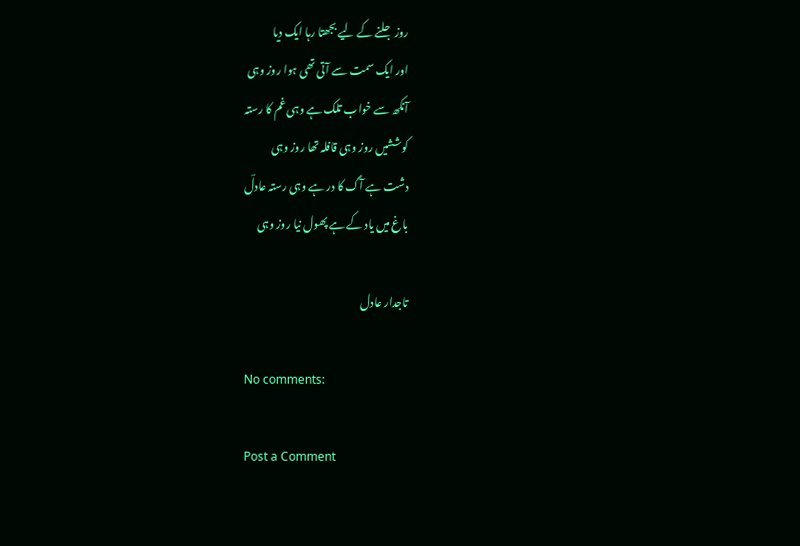روز جلنے کے لیے بجھتا رہا ایک دیا
اور ایک سمت سے آتی تھی ہوا روز وہی
آنکھ سے خواب تلک ہے وہی غم کا رستہ
کوششیں روز وہی قافلہ تھا روز وہی
دشت ہے آگ کا در ہے وہی رستہ عادلؔ
باغ میں یاد کے ہے پھول نیا روز وہی

تاجدار عادل

No comments:

Post a Comment